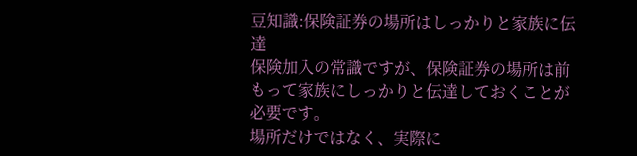豆知識:保険証券の場所はしっかりと家族に伝達
保険加入の常識ですが、保険証券の場所は前もって家族にしっかりと伝達しておくことが必要です。
場所だけではなく、実際に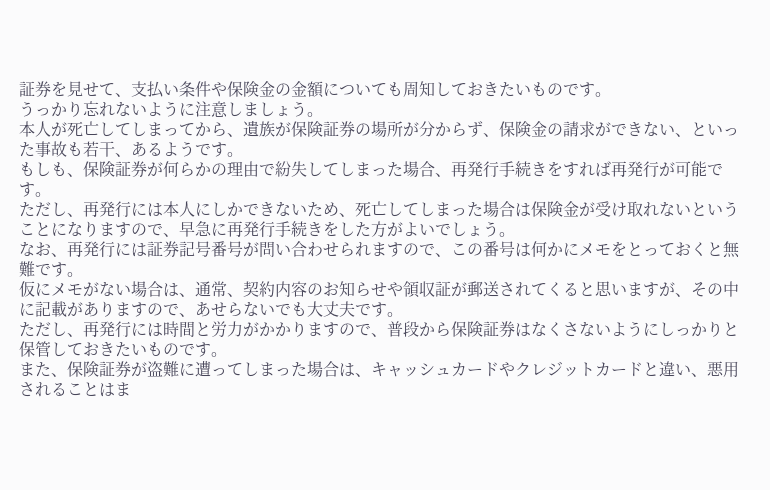証券を見せて、支払い条件や保険金の金額についても周知しておきたいものです。
うっかり忘れないように注意しましょう。
本人が死亡してしまってから、遺族が保険証券の場所が分からず、保険金の請求ができない、といった事故も若干、あるようです。
もしも、保険証券が何らかの理由で紛失してしまった場合、再発行手続きをすれば再発行が可能です。
ただし、再発行には本人にしかできないため、死亡してしまった場合は保険金が受け取れないということになりますので、早急に再発行手続きをした方がよいでしょう。
なお、再発行には証券記号番号が問い合わせられますので、この番号は何かにメモをとっておくと無難です。
仮にメモがない場合は、通常、契約内容のお知らせや領収証が郵送されてくると思いますが、その中に記載がありますので、あせらないでも大丈夫です。
ただし、再発行には時間と労力がかかりますので、普段から保険証券はなくさないようにしっかりと保管しておきたいものです。
また、保険証券が盗難に遭ってしまった場合は、キャッシュカードやクレジットカードと違い、悪用されることはま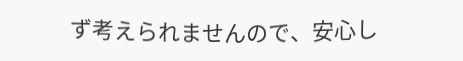ず考えられませんので、安心し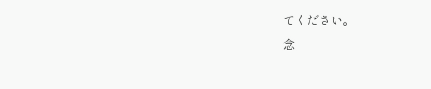てください。
念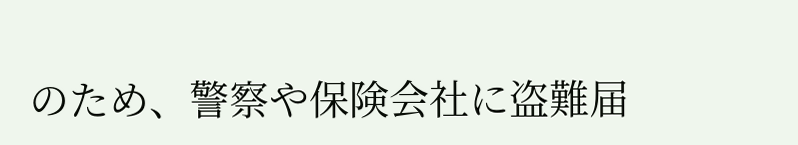のため、警察や保険会社に盗難届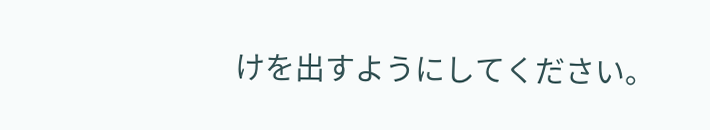けを出すようにしてください。